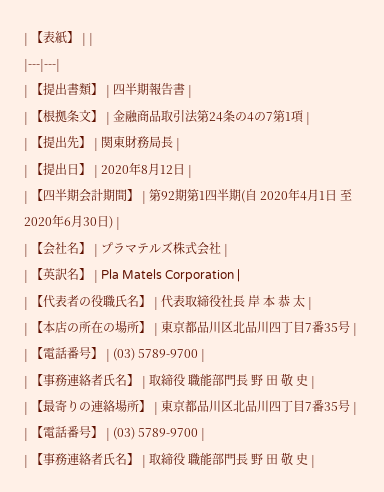| 【表紙】 | |
|---|---|
| 【提出書類】 | 四半期報告書 |
| 【根拠条文】 | 金融商品取引法第24条の4の7第1項 |
| 【提出先】 | 関東財務局長 |
| 【提出日】 | 2020年8月12日 |
| 【四半期会計期間】 | 第92期第1四半期(自 2020年4月1日 至 2020年6月30日) |
| 【会社名】 | プラマテルズ株式会社 |
| 【英訳名】 | Pla Matels Corporation |
| 【代表者の役職氏名】 | 代表取締役社長 岸 本 恭 太 |
| 【本店の所在の場所】 | 東京都品川区北品川四丁目7番35号 |
| 【電話番号】 | (03) 5789-9700 |
| 【事務連絡者氏名】 | 取締役 職能部門長 野 田 敬 史 |
| 【最寄りの連絡場所】 | 東京都品川区北品川四丁目7番35号 |
| 【電話番号】 | (03) 5789-9700 |
| 【事務連絡者氏名】 | 取締役 職能部門長 野 田 敬 史 |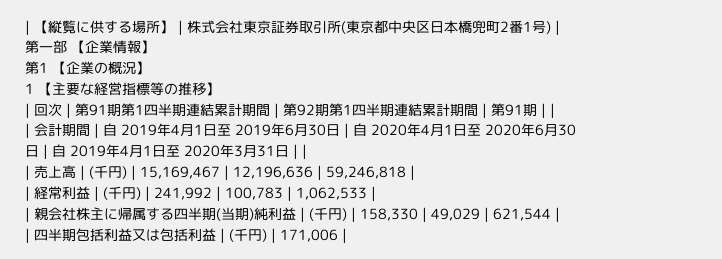| 【縦覧に供する場所】 | 株式会社東京証券取引所(東京都中央区日本橋兜町2番1号) |
第一部 【企業情報】
第1 【企業の概況】
1 【主要な経営指標等の推移】
| 回次 | 第91期第1四半期連結累計期間 | 第92期第1四半期連結累計期間 | 第91期 | |
| 会計期間 | 自 2019年4月1日至 2019年6月30日 | 自 2020年4月1日至 2020年6月30日 | 自 2019年4月1日至 2020年3月31日 | |
| 売上高 | (千円) | 15,169,467 | 12,196,636 | 59,246,818 |
| 経常利益 | (千円) | 241,992 | 100,783 | 1,062,533 |
| 親会社株主に帰属する四半期(当期)純利益 | (千円) | 158,330 | 49,029 | 621,544 |
| 四半期包括利益又は包括利益 | (千円) | 171,006 |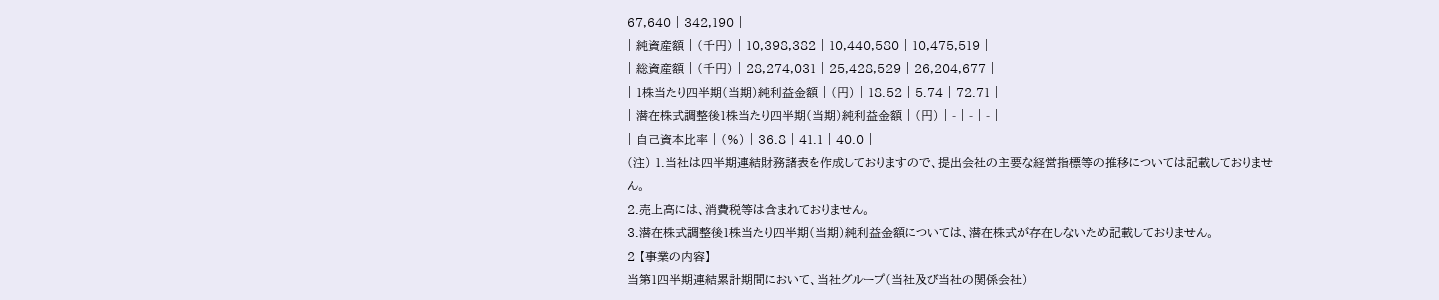67,640 | 342,190 |
| 純資産額 | (千円) | 10,398,382 | 10,440,580 | 10,475,519 |
| 総資産額 | (千円) | 28,274,031 | 25,428,529 | 26,204,677 |
| 1株当たり四半期(当期)純利益金額 | (円) | 18.52 | 5.74 | 72.71 |
| 潜在株式調整後1株当たり四半期(当期)純利益金額 | (円) | - | - | - |
| 自己資本比率 | (%) | 36.8 | 41.1 | 40.0 |
(注) 1.当社は四半期連結財務諸表を作成しておりますので、提出会社の主要な経営指標等の推移については記載しておりません。
2.売上高には、消費税等は含まれておりません。
3.潜在株式調整後1株当たり四半期(当期)純利益金額については、潜在株式が存在しないため記載しておりません。
2 【事業の内容】
当第1四半期連結累計期間において、当社グループ(当社及び当社の関係会社)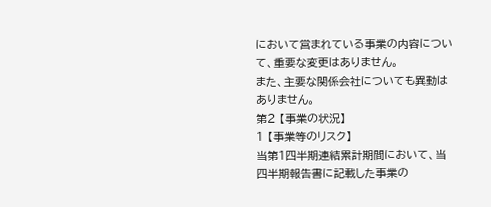において営まれている事業の内容について、重要な変更はありません。
また、主要な関係会社についても異動はありません。
第2 【事業の状況】
1 【事業等のリスク】
当第1四半期連結累計期間において、当四半期報告書に記載した事業の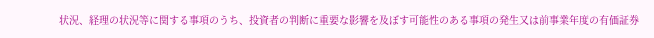状況、経理の状況等に関する事項のうち、投資者の判断に重要な影響を及ぼす可能性のある事項の発生又は前事業年度の有価証券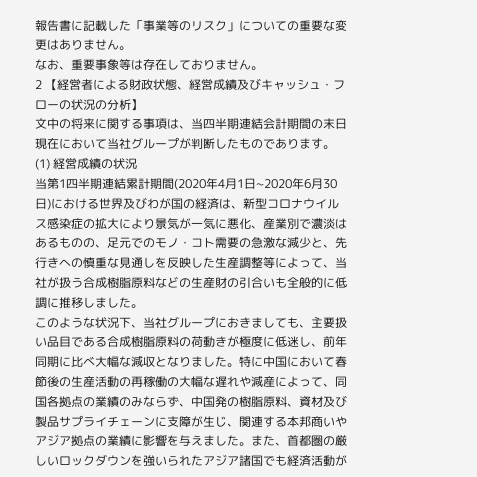報告書に記載した「事業等のリスク」についての重要な変更はありません。
なお、重要事象等は存在しておりません。
2 【経営者による財政状態、経営成績及びキャッシュ・フローの状況の分析】
文中の将来に関する事項は、当四半期連結会計期間の末日現在において当社グループが判断したものであります。
(1) 経営成績の状況
当第1四半期連結累計期間(2020年4月1日~2020年6月30日)における世界及びわが国の経済は、新型コロナウイルス感染症の拡大により景気が一気に悪化、産業別で濃淡はあるものの、足元でのモノ・コト需要の急激な減少と、先行きへの慎重な見通しを反映した生産調整等によって、当社が扱う合成樹脂原料などの生産財の引合いも全般的に低調に推移しました。
このような状況下、当社グループにおきましても、主要扱い品目である合成樹脂原料の荷動きが極度に低迷し、前年同期に比べ大幅な減収となりました。特に中国において春節後の生産活動の再稼働の大幅な遅れや減産によって、同国各拠点の業績のみならず、中国発の樹脂原料、資材及び製品サプライチェーンに支障が生じ、関連する本邦商いやアジア拠点の業績に影響を与えました。また、首都圏の厳しいロックダウンを強いられたアジア諸国でも経済活動が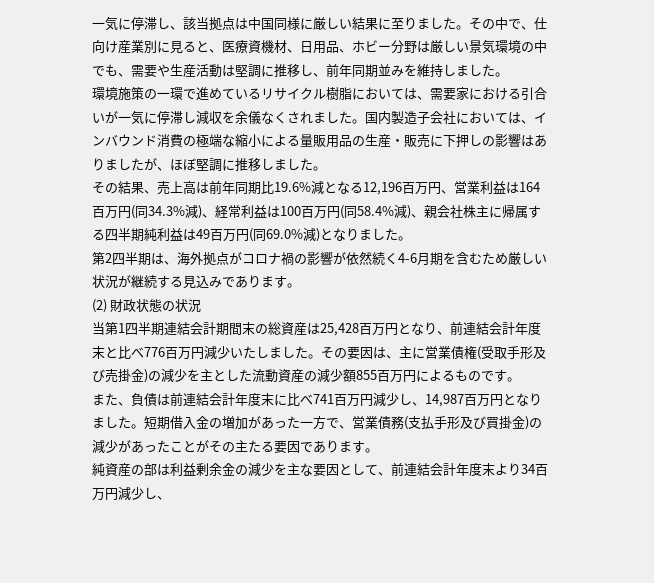一気に停滞し、該当拠点は中国同様に厳しい結果に至りました。その中で、仕向け産業別に見ると、医療資機材、日用品、ホビー分野は厳しい景気環境の中でも、需要や生産活動は堅調に推移し、前年同期並みを維持しました。
環境施策の一環で進めているリサイクル樹脂においては、需要家における引合いが一気に停滞し減収を余儀なくされました。国内製造子会社においては、インバウンド消費の極端な縮小による量販用品の生産・販売に下押しの影響はありましたが、ほぼ堅調に推移しました。
その結果、売上高は前年同期比19.6%減となる12,196百万円、営業利益は164百万円(同34.3%減)、経常利益は100百万円(同58.4%減)、親会社株主に帰属する四半期純利益は49百万円(同69.0%減)となりました。
第2四半期は、海外拠点がコロナ禍の影響が依然続く4-6月期を含むため厳しい状況が継続する見込みであります。
(2) 財政状態の状況
当第1四半期連結会計期間末の総資産は25,428百万円となり、前連結会計年度末と比べ776百万円減少いたしました。その要因は、主に営業債権(受取手形及び売掛金)の減少を主とした流動資産の減少額855百万円によるものです。
また、負債は前連結会計年度末に比べ741百万円減少し、14,987百万円となりました。短期借入金の増加があった一方で、営業債務(支払手形及び買掛金)の減少があったことがその主たる要因であります。
純資産の部は利益剰余金の減少を主な要因として、前連結会計年度末より34百万円減少し、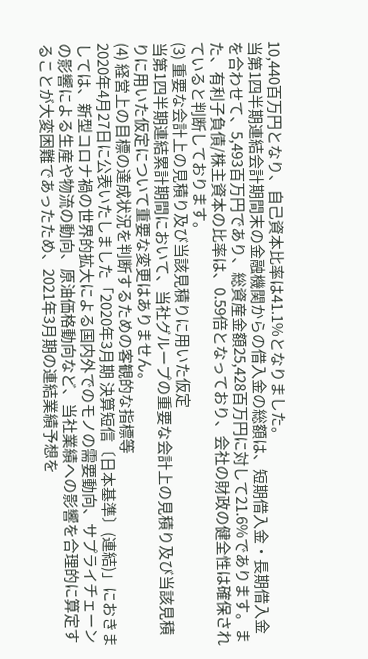10,440百万円となり、自己資本比率は41.1%となりました。
当第1四半期連結会計期間末の金融機関からの借入金の総額は、短期借入金・長期借入金を合わせて、5,493百万円であり、総資産金額25,428百万円に対して21.6%であります。また、有利子負債/株主資本の比率は、0.59倍となっており、会社の財政の健全性は確保されていると判断しております。
(3) 重要な会計上の見積り及び当該見積りに用いた仮定
当第1四半期連結累計期間において、当社グループの重要な会計上の見積り及び当該見積りに用いた仮定について重要な変更はありません。
(4) 経営上の目標の達成状況を判断するための客観的な指標等
2020年4月27日に公表いたしました「2020年3月期 決算短信〔日本基準〕(連結)」におきましては、新型コロナ禍の世界的拡大による国内外でのモノの需要動向、サプライチェーンの影響による生産や物流の動向、原油価格動向など、当社業績への影響を合理的に算定することが大変困難であったため、2021年3月期の連結業績予想を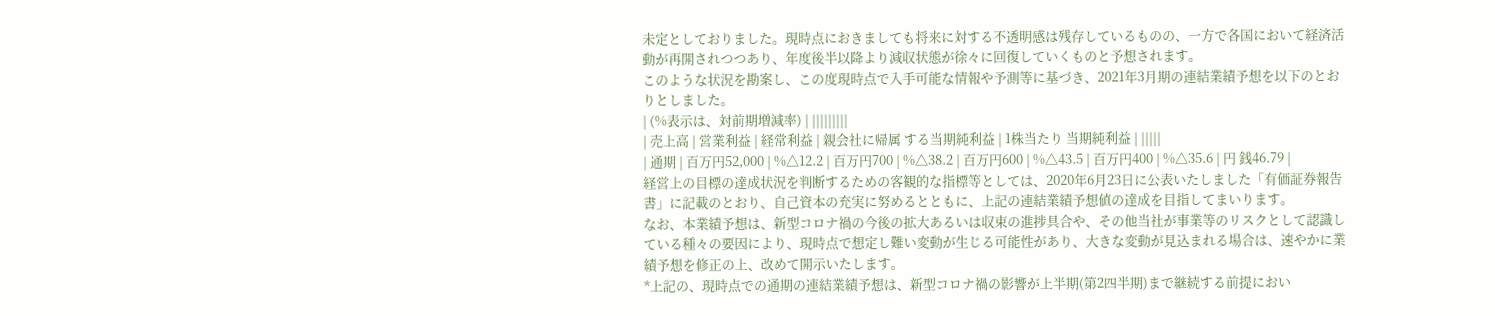未定としておりました。現時点におきましても将来に対する不透明感は残存しているものの、一方で各国において経済活動が再開されつつあり、年度後半以降より減収状態が徐々に回復していくものと予想されます。
このような状況を勘案し、この度現時点で入手可能な情報や予測等に基づき、2021年3月期の連結業績予想を以下のとおりとしました。
| (%表示は、対前期増減率) | |||||||||
| 売上高 | 営業利益 | 経常利益 | 親会社に帰属 する当期純利益 | 1株当たり 当期純利益 | |||||
| 通期 | 百万円52,000 | %△12.2 | 百万円700 | %△38.2 | 百万円600 | %△43.5 | 百万円400 | %△35.6 | 円 銭46.79 |
経営上の目標の達成状況を判断するための客観的な指標等としては、2020年6月23日に公表いたしました「有価証券報告書」に記載のとおり、自己資本の充実に努めるとともに、上記の連結業績予想値の達成を目指してまいります。
なお、本業績予想は、新型コロナ禍の今後の拡大あるいは収束の進捗具合や、その他当社が事業等のリスクとして認識している種々の要因により、現時点で想定し難い変動が生じる可能性があり、大きな変動が見込まれる場合は、速やかに業績予想を修正の上、改めて開示いたします。
*上記の、現時点での通期の連結業績予想は、新型コロナ禍の影響が上半期(第2四半期)まで継続する前提におい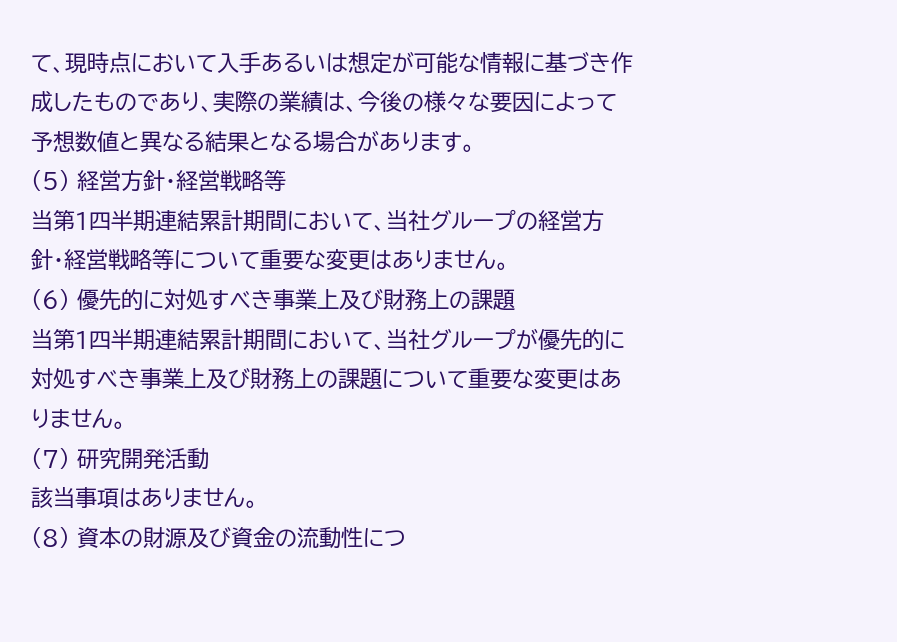て、現時点において入手あるいは想定が可能な情報に基づき作成したものであり、実際の業績は、今後の様々な要因によって予想数値と異なる結果となる場合があります。
(5) 経営方針・経営戦略等
当第1四半期連結累計期間において、当社グループの経営方針・経営戦略等について重要な変更はありません。
(6) 優先的に対処すべき事業上及び財務上の課題
当第1四半期連結累計期間において、当社グループが優先的に対処すべき事業上及び財務上の課題について重要な変更はありません。
(7) 研究開発活動
該当事項はありません。
(8) 資本の財源及び資金の流動性につ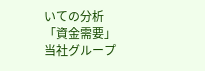いての分析
「資金需要」
当社グループ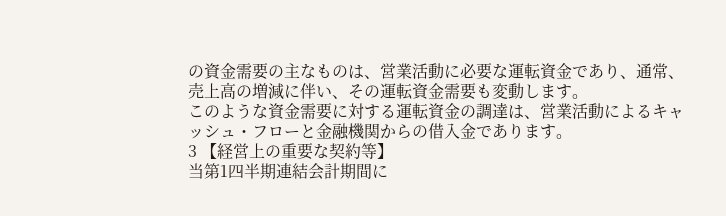の資金需要の主なものは、営業活動に必要な運転資金であり、通常、売上高の増減に伴い、その運転資金需要も変動します。
このような資金需要に対する運転資金の調達は、営業活動によるキャッシュ・フローと金融機関からの借入金であります。
3 【経営上の重要な契約等】
当第1四半期連結会計期間に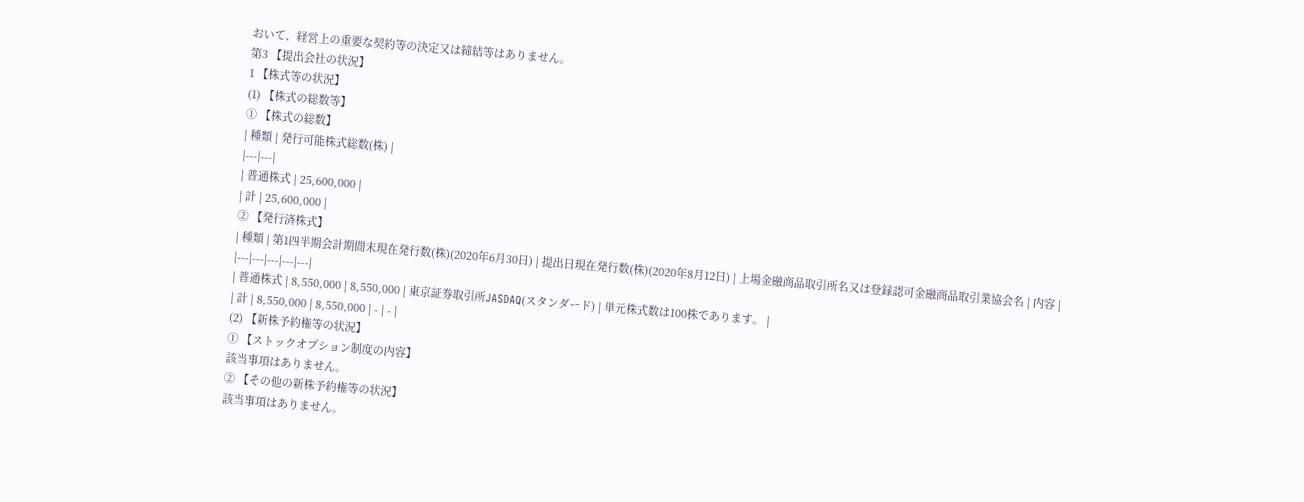おいて、経営上の重要な契約等の決定又は締結等はありません。
第3 【提出会社の状況】
1 【株式等の状況】
(1) 【株式の総数等】
① 【株式の総数】
| 種類 | 発行可能株式総数(株) |
|---|---|
| 普通株式 | 25,600,000 |
| 計 | 25,600,000 |
② 【発行済株式】
| 種類 | 第1四半期会計期間末現在発行数(株)(2020年6月30日) | 提出日現在発行数(株)(2020年8月12日) | 上場金融商品取引所名又は登録認可金融商品取引業協会名 | 内容 |
|---|---|---|---|---|
| 普通株式 | 8,550,000 | 8,550,000 | 東京証券取引所JASDAQ(スタンダード) | 単元株式数は100株であります。 |
| 計 | 8,550,000 | 8,550,000 | - | - |
(2) 【新株予約権等の状況】
① 【ストックオプション制度の内容】
該当事項はありません。
② 【その他の新株予約権等の状況】
該当事項はありません。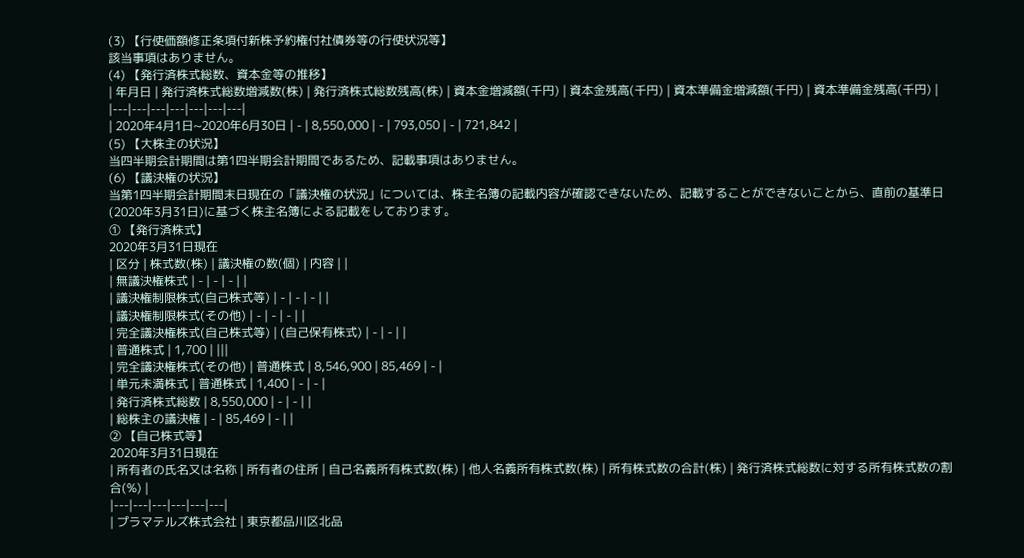(3) 【行使価額修正条項付新株予約権付社債券等の行使状況等】
該当事項はありません。
(4) 【発行済株式総数、資本金等の推移】
| 年月日 | 発行済株式総数増減数(株) | 発行済株式総数残高(株) | 資本金増減額(千円) | 資本金残高(千円) | 資本準備金増減額(千円) | 資本準備金残高(千円) |
|---|---|---|---|---|---|---|
| 2020年4月1日~2020年6月30日 | - | 8,550,000 | - | 793,050 | - | 721,842 |
(5) 【大株主の状況】
当四半期会計期間は第1四半期会計期間であるため、記載事項はありません。
(6) 【議決権の状況】
当第1四半期会計期間末日現在の「議決権の状況」については、株主名簿の記載内容が確認できないため、記載することができないことから、直前の基準日(2020年3月31日)に基づく株主名簿による記載をしております。
① 【発行済株式】
2020年3月31日現在
| 区分 | 株式数(株) | 議決権の数(個) | 内容 | |
| 無議決権株式 | - | - | - | |
| 議決権制限株式(自己株式等) | - | - | - | |
| 議決権制限株式(その他) | - | - | - | |
| 完全議決権株式(自己株式等) | (自己保有株式) | - | - | |
| 普通株式 | 1,700 | |||
| 完全議決権株式(その他) | 普通株式 | 8,546,900 | 85,469 | - |
| 単元未満株式 | 普通株式 | 1,400 | - | - |
| 発行済株式総数 | 8,550,000 | - | - | |
| 総株主の議決権 | - | 85,469 | - | |
② 【自己株式等】
2020年3月31日現在
| 所有者の氏名又は名称 | 所有者の住所 | 自己名義所有株式数(株) | 他人名義所有株式数(株) | 所有株式数の合計(株) | 発行済株式総数に対する所有株式数の割合(%) |
|---|---|---|---|---|---|
| プラマテルズ株式会社 | 東京都品川区北品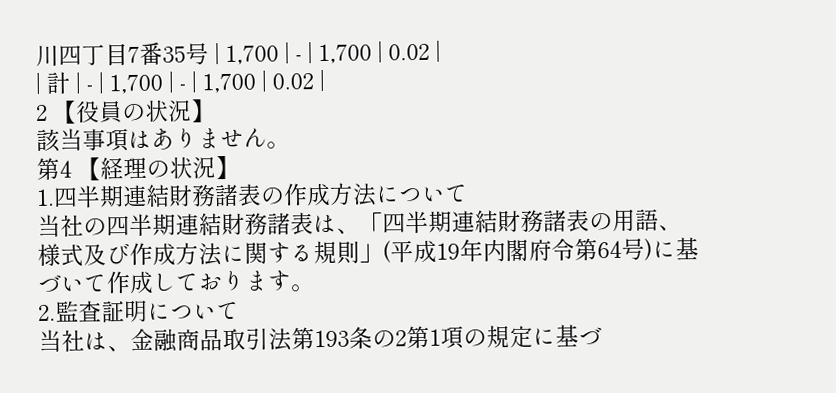川四丁目7番35号 | 1,700 | - | 1,700 | 0.02 |
| 計 | - | 1,700 | - | 1,700 | 0.02 |
2 【役員の状況】
該当事項はありません。
第4 【経理の状況】
1.四半期連結財務諸表の作成方法について
当社の四半期連結財務諸表は、「四半期連結財務諸表の用語、様式及び作成方法に関する規則」(平成19年内閣府令第64号)に基づいて作成しております。
2.監査証明について
当社は、金融商品取引法第193条の2第1項の規定に基づ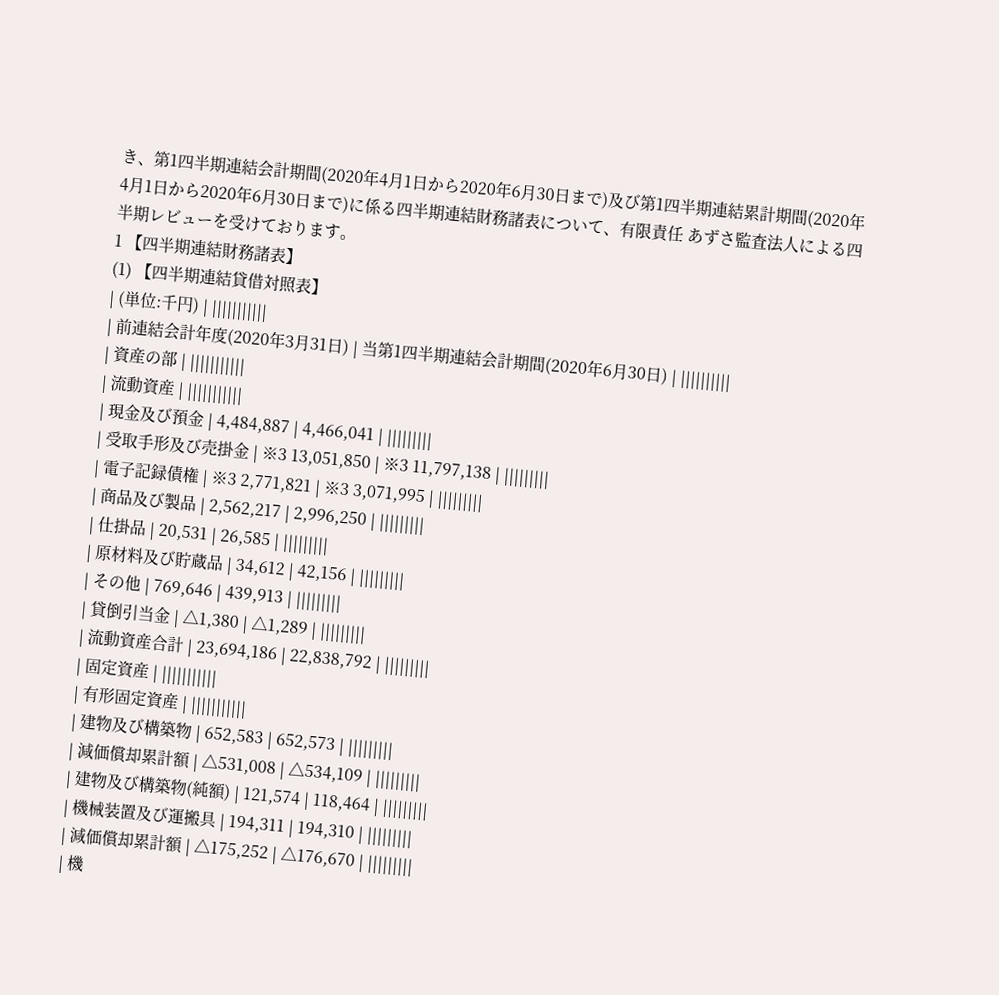き、第1四半期連結会計期間(2020年4月1日から2020年6月30日まで)及び第1四半期連結累計期間(2020年4月1日から2020年6月30日まで)に係る四半期連結財務諸表について、有限責任 あずさ監査法人による四半期レビューを受けております。
1 【四半期連結財務諸表】
(1) 【四半期連結貸借対照表】
| (単位:千円) | |||||||||||
| 前連結会計年度(2020年3月31日) | 当第1四半期連結会計期間(2020年6月30日) | ||||||||||
| 資産の部 | |||||||||||
| 流動資産 | |||||||||||
| 現金及び預金 | 4,484,887 | 4,466,041 | |||||||||
| 受取手形及び売掛金 | ※3 13,051,850 | ※3 11,797,138 | |||||||||
| 電子記録債権 | ※3 2,771,821 | ※3 3,071,995 | |||||||||
| 商品及び製品 | 2,562,217 | 2,996,250 | |||||||||
| 仕掛品 | 20,531 | 26,585 | |||||||||
| 原材料及び貯蔵品 | 34,612 | 42,156 | |||||||||
| その他 | 769,646 | 439,913 | |||||||||
| 貸倒引当金 | △1,380 | △1,289 | |||||||||
| 流動資産合計 | 23,694,186 | 22,838,792 | |||||||||
| 固定資産 | |||||||||||
| 有形固定資産 | |||||||||||
| 建物及び構築物 | 652,583 | 652,573 | |||||||||
| 減価償却累計額 | △531,008 | △534,109 | |||||||||
| 建物及び構築物(純額) | 121,574 | 118,464 | |||||||||
| 機械装置及び運搬具 | 194,311 | 194,310 | |||||||||
| 減価償却累計額 | △175,252 | △176,670 | |||||||||
| 機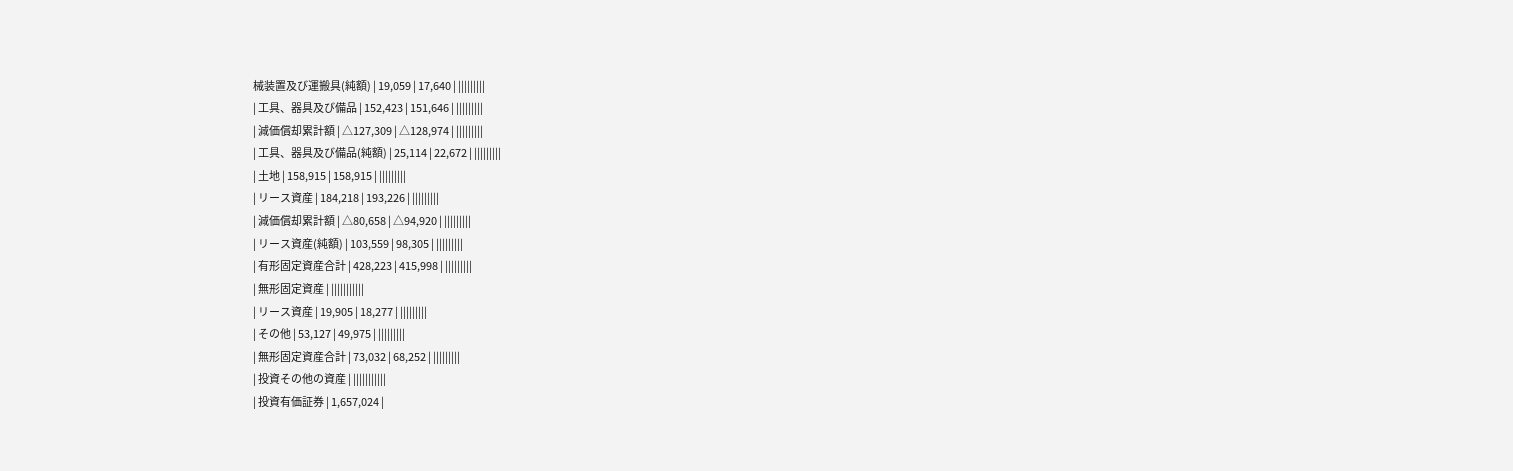械装置及び運搬具(純額) | 19,059 | 17,640 | |||||||||
| 工具、器具及び備品 | 152,423 | 151,646 | |||||||||
| 減価償却累計額 | △127,309 | △128,974 | |||||||||
| 工具、器具及び備品(純額) | 25,114 | 22,672 | |||||||||
| 土地 | 158,915 | 158,915 | |||||||||
| リース資産 | 184,218 | 193,226 | |||||||||
| 減価償却累計額 | △80,658 | △94,920 | |||||||||
| リース資産(純額) | 103,559 | 98,305 | |||||||||
| 有形固定資産合計 | 428,223 | 415,998 | |||||||||
| 無形固定資産 | |||||||||||
| リース資産 | 19,905 | 18,277 | |||||||||
| その他 | 53,127 | 49,975 | |||||||||
| 無形固定資産合計 | 73,032 | 68,252 | |||||||||
| 投資その他の資産 | |||||||||||
| 投資有価証券 | 1,657,024 |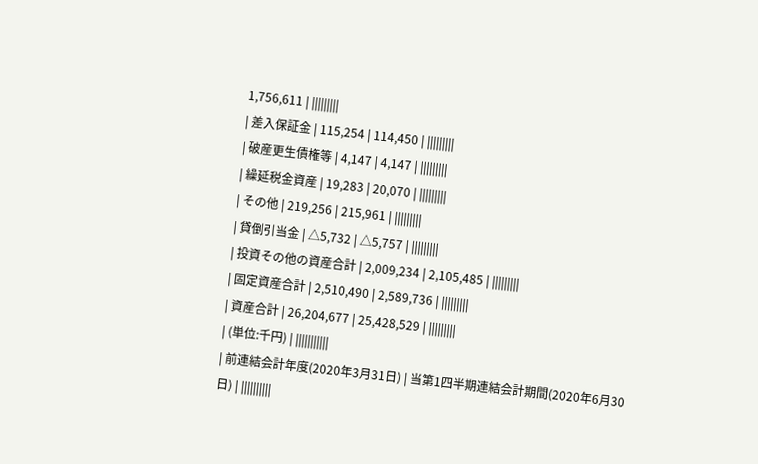1,756,611 | |||||||||
| 差入保証金 | 115,254 | 114,450 | |||||||||
| 破産更生債権等 | 4,147 | 4,147 | |||||||||
| 繰延税金資産 | 19,283 | 20,070 | |||||||||
| その他 | 219,256 | 215,961 | |||||||||
| 貸倒引当金 | △5,732 | △5,757 | |||||||||
| 投資その他の資産合計 | 2,009,234 | 2,105,485 | |||||||||
| 固定資産合計 | 2,510,490 | 2,589,736 | |||||||||
| 資産合計 | 26,204,677 | 25,428,529 | |||||||||
| (単位:千円) | |||||||||||
| 前連結会計年度(2020年3月31日) | 当第1四半期連結会計期間(2020年6月30日) | ||||||||||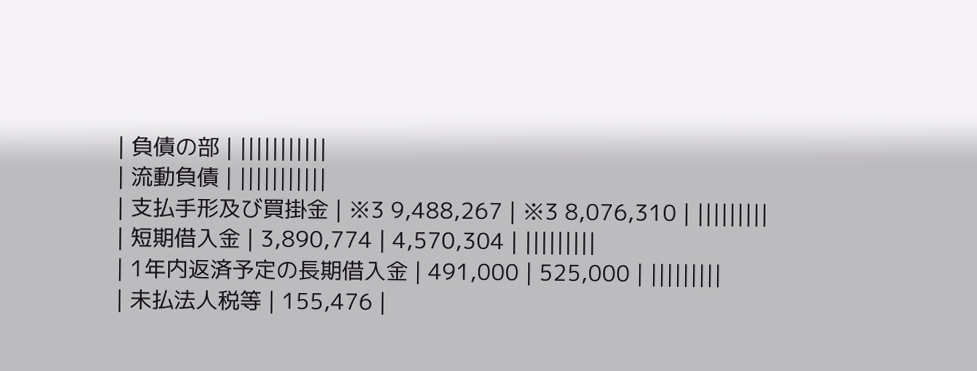| 負債の部 | |||||||||||
| 流動負債 | |||||||||||
| 支払手形及び買掛金 | ※3 9,488,267 | ※3 8,076,310 | |||||||||
| 短期借入金 | 3,890,774 | 4,570,304 | |||||||||
| 1年内返済予定の長期借入金 | 491,000 | 525,000 | |||||||||
| 未払法人税等 | 155,476 |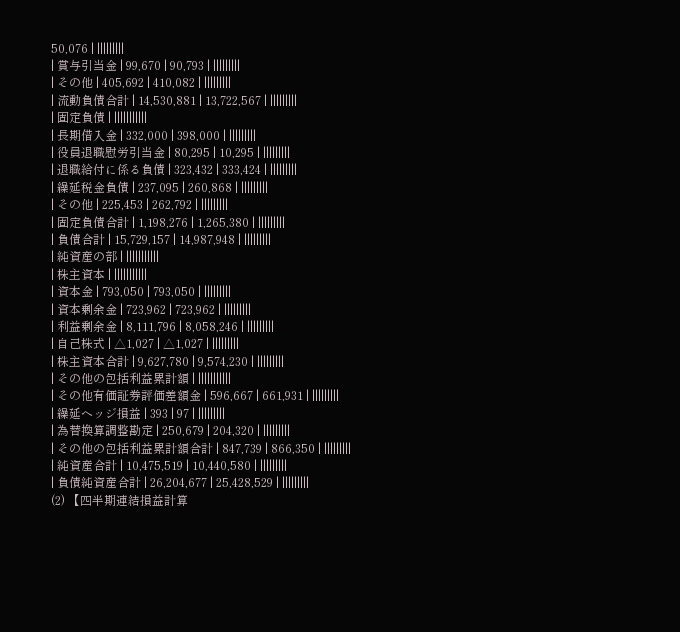50,076 | |||||||||
| 賞与引当金 | 99,670 | 90,793 | |||||||||
| その他 | 405,692 | 410,082 | |||||||||
| 流動負債合計 | 14,530,881 | 13,722,567 | |||||||||
| 固定負債 | |||||||||||
| 長期借入金 | 332,000 | 398,000 | |||||||||
| 役員退職慰労引当金 | 80,295 | 10,295 | |||||||||
| 退職給付に係る負債 | 323,432 | 333,424 | |||||||||
| 繰延税金負債 | 237,095 | 260,868 | |||||||||
| その他 | 225,453 | 262,792 | |||||||||
| 固定負債合計 | 1,198,276 | 1,265,380 | |||||||||
| 負債合計 | 15,729,157 | 14,987,948 | |||||||||
| 純資産の部 | |||||||||||
| 株主資本 | |||||||||||
| 資本金 | 793,050 | 793,050 | |||||||||
| 資本剰余金 | 723,962 | 723,962 | |||||||||
| 利益剰余金 | 8,111,796 | 8,058,246 | |||||||||
| 自己株式 | △1,027 | △1,027 | |||||||||
| 株主資本合計 | 9,627,780 | 9,574,230 | |||||||||
| その他の包括利益累計額 | |||||||||||
| その他有価証券評価差額金 | 596,667 | 661,931 | |||||||||
| 繰延ヘッジ損益 | 393 | 97 | |||||||||
| 為替換算調整勘定 | 250,679 | 204,320 | |||||||||
| その他の包括利益累計額合計 | 847,739 | 866,350 | |||||||||
| 純資産合計 | 10,475,519 | 10,440,580 | |||||||||
| 負債純資産合計 | 26,204,677 | 25,428,529 | |||||||||
(2) 【四半期連結損益計算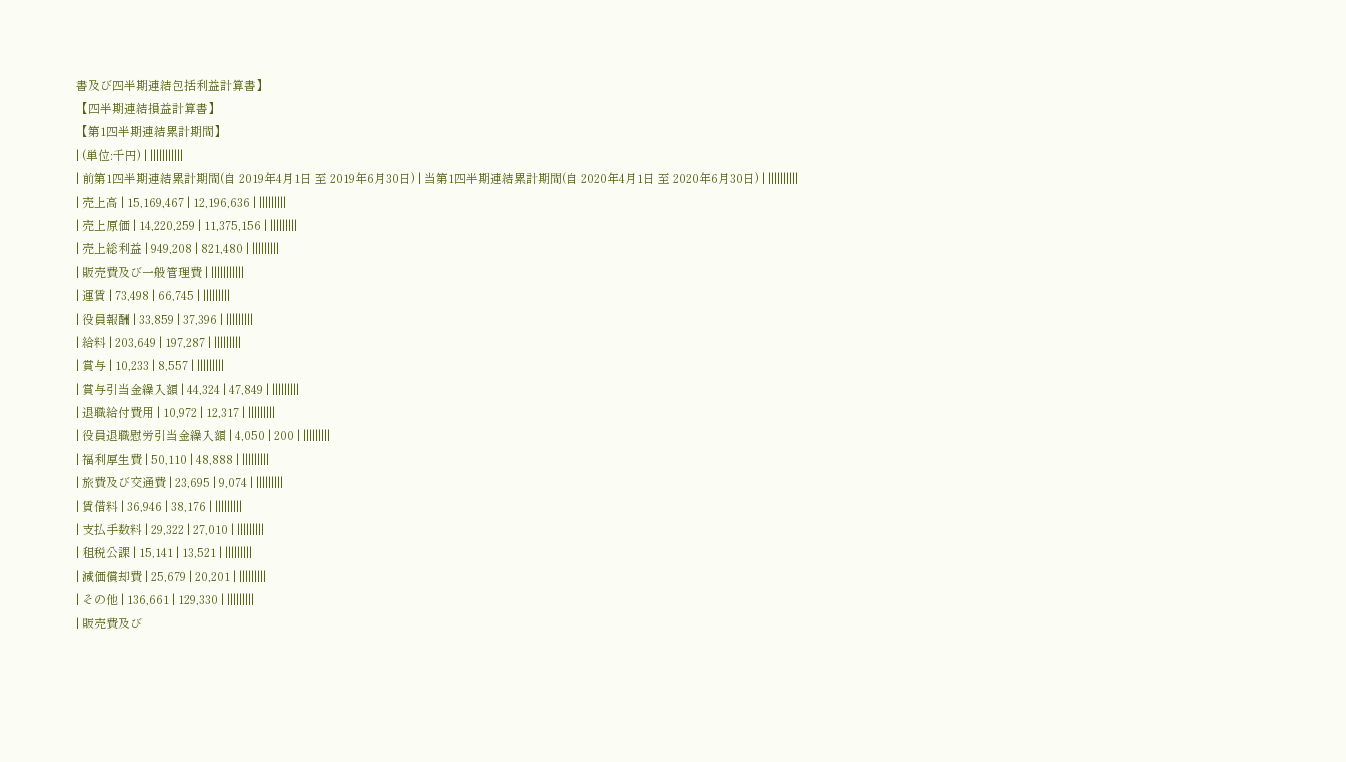書及び四半期連結包括利益計算書】
【四半期連結損益計算書】
【第1四半期連結累計期間】
| (単位:千円) | |||||||||||
| 前第1四半期連結累計期間(自 2019年4月1日 至 2019年6月30日) | 当第1四半期連結累計期間(自 2020年4月1日 至 2020年6月30日) | ||||||||||
| 売上高 | 15,169,467 | 12,196,636 | |||||||||
| 売上原価 | 14,220,259 | 11,375,156 | |||||||||
| 売上総利益 | 949,208 | 821,480 | |||||||||
| 販売費及び一般管理費 | |||||||||||
| 運賃 | 73,498 | 66,745 | |||||||||
| 役員報酬 | 33,859 | 37,396 | |||||||||
| 給料 | 203,649 | 197,287 | |||||||||
| 賞与 | 10,233 | 8,557 | |||||||||
| 賞与引当金繰入額 | 44,324 | 47,849 | |||||||||
| 退職給付費用 | 10,972 | 12,317 | |||||||||
| 役員退職慰労引当金繰入額 | 4,050 | 200 | |||||||||
| 福利厚生費 | 50,110 | 48,888 | |||||||||
| 旅費及び交通費 | 23,695 | 9,074 | |||||||||
| 賃借料 | 36,946 | 38,176 | |||||||||
| 支払手数料 | 29,322 | 27,010 | |||||||||
| 租税公課 | 15,141 | 13,521 | |||||||||
| 減価償却費 | 25,679 | 20,201 | |||||||||
| その他 | 136,661 | 129,330 | |||||||||
| 販売費及び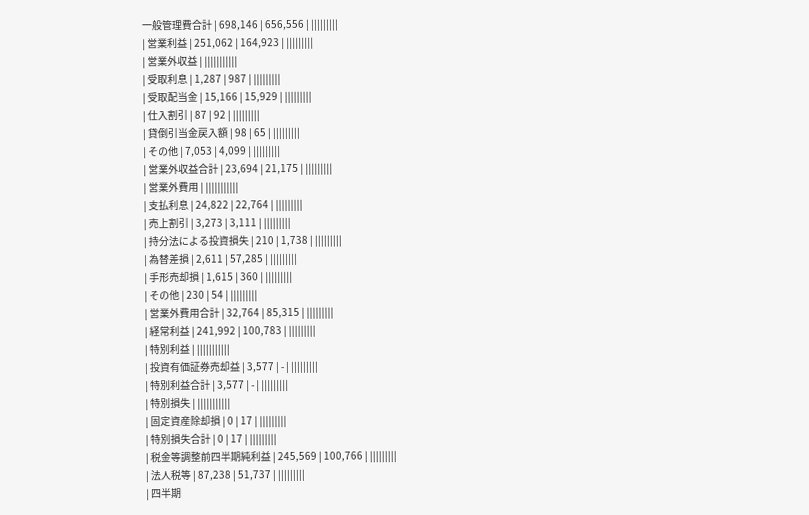一般管理費合計 | 698,146 | 656,556 | |||||||||
| 営業利益 | 251,062 | 164,923 | |||||||||
| 営業外収益 | |||||||||||
| 受取利息 | 1,287 | 987 | |||||||||
| 受取配当金 | 15,166 | 15,929 | |||||||||
| 仕入割引 | 87 | 92 | |||||||||
| 貸倒引当金戻入額 | 98 | 65 | |||||||||
| その他 | 7,053 | 4,099 | |||||||||
| 営業外収益合計 | 23,694 | 21,175 | |||||||||
| 営業外費用 | |||||||||||
| 支払利息 | 24,822 | 22,764 | |||||||||
| 売上割引 | 3,273 | 3,111 | |||||||||
| 持分法による投資損失 | 210 | 1,738 | |||||||||
| 為替差損 | 2,611 | 57,285 | |||||||||
| 手形売却損 | 1,615 | 360 | |||||||||
| その他 | 230 | 54 | |||||||||
| 営業外費用合計 | 32,764 | 85,315 | |||||||||
| 経常利益 | 241,992 | 100,783 | |||||||||
| 特別利益 | |||||||||||
| 投資有価証券売却益 | 3,577 | - | |||||||||
| 特別利益合計 | 3,577 | - | |||||||||
| 特別損失 | |||||||||||
| 固定資産除却損 | 0 | 17 | |||||||||
| 特別損失合計 | 0 | 17 | |||||||||
| 税金等調整前四半期純利益 | 245,569 | 100,766 | |||||||||
| 法人税等 | 87,238 | 51,737 | |||||||||
| 四半期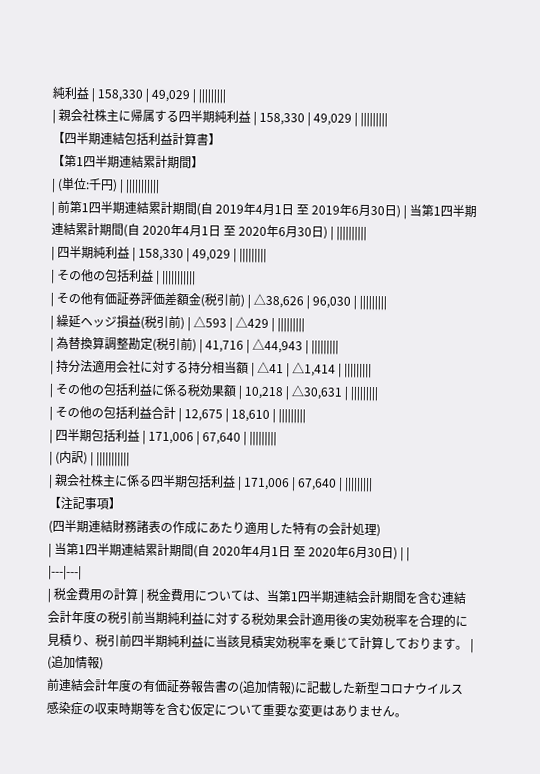純利益 | 158,330 | 49,029 | |||||||||
| 親会社株主に帰属する四半期純利益 | 158,330 | 49,029 | |||||||||
【四半期連結包括利益計算書】
【第1四半期連結累計期間】
| (単位:千円) | |||||||||||
| 前第1四半期連結累計期間(自 2019年4月1日 至 2019年6月30日) | 当第1四半期連結累計期間(自 2020年4月1日 至 2020年6月30日) | ||||||||||
| 四半期純利益 | 158,330 | 49,029 | |||||||||
| その他の包括利益 | |||||||||||
| その他有価証券評価差額金(税引前) | △38,626 | 96,030 | |||||||||
| 繰延ヘッジ損益(税引前) | △593 | △429 | |||||||||
| 為替換算調整勘定(税引前) | 41,716 | △44,943 | |||||||||
| 持分法適用会社に対する持分相当額 | △41 | △1,414 | |||||||||
| その他の包括利益に係る税効果額 | 10,218 | △30,631 | |||||||||
| その他の包括利益合計 | 12,675 | 18,610 | |||||||||
| 四半期包括利益 | 171,006 | 67,640 | |||||||||
| (内訳) | |||||||||||
| 親会社株主に係る四半期包括利益 | 171,006 | 67,640 | |||||||||
【注記事項】
(四半期連結財務諸表の作成にあたり適用した特有の会計処理)
| 当第1四半期連結累計期間(自 2020年4月1日 至 2020年6月30日) | |
|---|---|
| 税金費用の計算 | 税金費用については、当第1四半期連結会計期間を含む連結会計年度の税引前当期純利益に対する税効果会計適用後の実効税率を合理的に見積り、税引前四半期純利益に当該見積実効税率を乗じて計算しております。 |
(追加情報)
前連結会計年度の有価証券報告書の(追加情報)に記載した新型コロナウイルス感染症の収束時期等を含む仮定について重要な変更はありません。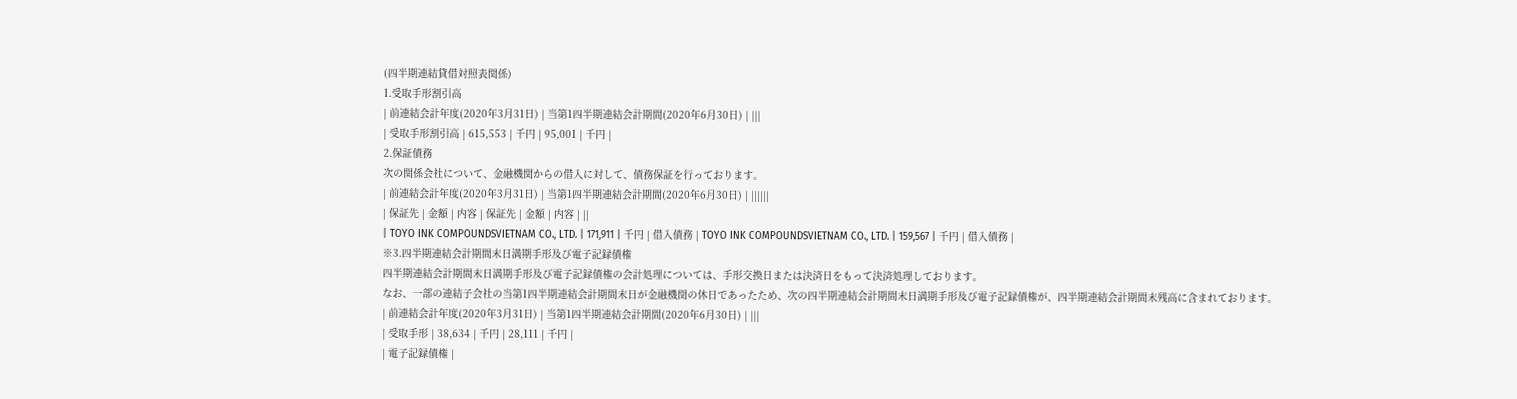(四半期連結貸借対照表関係)
1.受取手形割引高
| 前連結会計年度(2020年3月31日) | 当第1四半期連結会計期間(2020年6月30日) | |||
| 受取手形割引高 | 615,553 | 千円 | 95,001 | 千円 |
2.保証債務
次の関係会社について、金融機関からの借入に対して、債務保証を行っております。
| 前連結会計年度(2020年3月31日) | 当第1四半期連結会計期間(2020年6月30日) | ||||||
| 保証先 | 金額 | 内容 | 保証先 | 金額 | 内容 | ||
| TOYO INK COMPOUNDSVIETNAM CO., LTD. | 171,911 | 千円 | 借入債務 | TOYO INK COMPOUNDSVIETNAM CO., LTD. | 159,567 | 千円 | 借入債務 |
※3.四半期連結会計期間末日満期手形及び電子記録債権
四半期連結会計期間末日満期手形及び電子記録債権の会計処理については、手形交換日または決済日をもって決済処理しております。
なお、一部の連結子会社の当第1四半期連結会計期間末日が金融機関の休日であったため、次の四半期連結会計期間末日満期手形及び電子記録債権が、四半期連結会計期間末残高に含まれております。
| 前連結会計年度(2020年3月31日) | 当第1四半期連結会計期間(2020年6月30日) | |||
| 受取手形 | 38,634 | 千円 | 28,111 | 千円 |
| 電子記録債権 |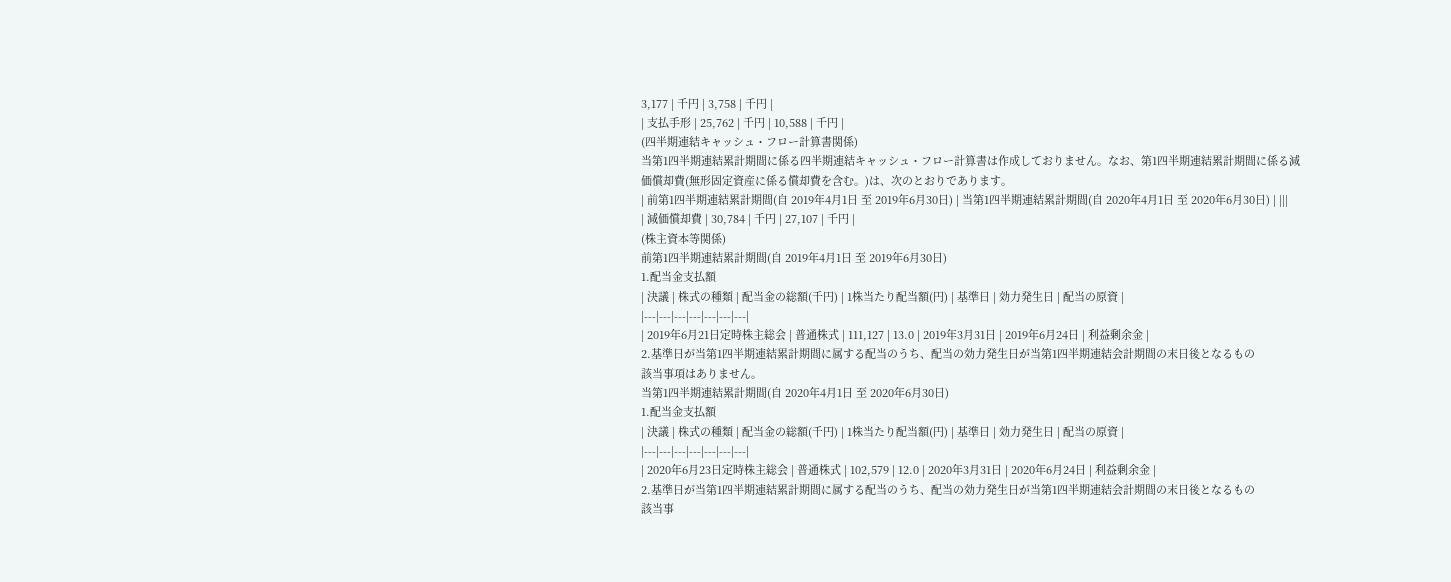3,177 | 千円 | 3,758 | 千円 |
| 支払手形 | 25,762 | 千円 | 10,588 | 千円 |
(四半期連結キャッシュ・フロー計算書関係)
当第1四半期連結累計期間に係る四半期連結キャッシュ・フロー計算書は作成しておりません。なお、第1四半期連結累計期間に係る減価償却費(無形固定資産に係る償却費を含む。)は、次のとおりであります。
| 前第1四半期連結累計期間(自 2019年4月1日 至 2019年6月30日) | 当第1四半期連結累計期間(自 2020年4月1日 至 2020年6月30日) | |||
| 減価償却費 | 30,784 | 千円 | 27,107 | 千円 |
(株主資本等関係)
前第1四半期連結累計期間(自 2019年4月1日 至 2019年6月30日)
1.配当金支払額
| 決議 | 株式の種類 | 配当金の総額(千円) | 1株当たり配当額(円) | 基準日 | 効力発生日 | 配当の原資 |
|---|---|---|---|---|---|---|
| 2019年6月21日定時株主総会 | 普通株式 | 111,127 | 13.0 | 2019年3月31日 | 2019年6月24日 | 利益剰余金 |
2.基準日が当第1四半期連結累計期間に属する配当のうち、配当の効力発生日が当第1四半期連結会計期間の末日後となるもの
該当事項はありません。
当第1四半期連結累計期間(自 2020年4月1日 至 2020年6月30日)
1.配当金支払額
| 決議 | 株式の種類 | 配当金の総額(千円) | 1株当たり配当額(円) | 基準日 | 効力発生日 | 配当の原資 |
|---|---|---|---|---|---|---|
| 2020年6月23日定時株主総会 | 普通株式 | 102,579 | 12.0 | 2020年3月31日 | 2020年6月24日 | 利益剰余金 |
2.基準日が当第1四半期連結累計期間に属する配当のうち、配当の効力発生日が当第1四半期連結会計期間の末日後となるもの
該当事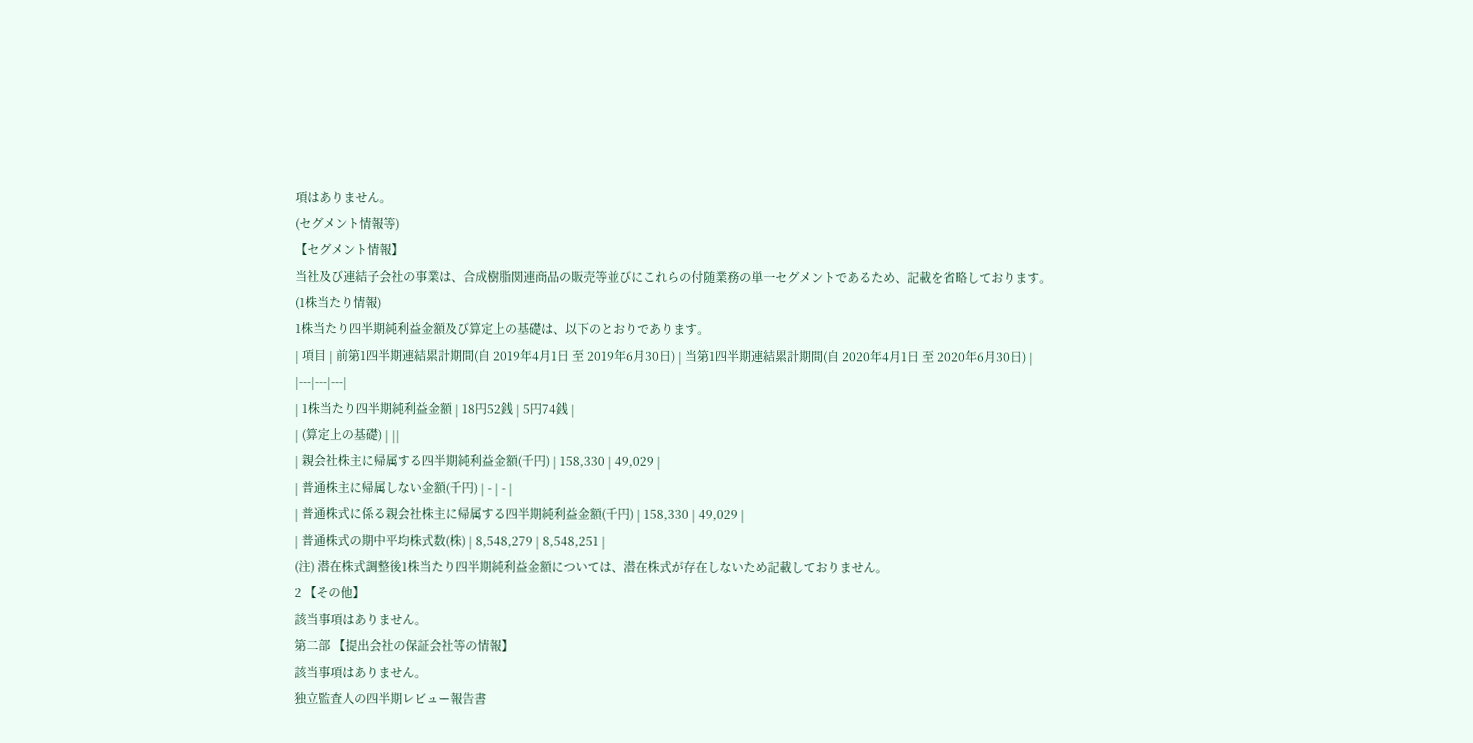項はありません。
(セグメント情報等)
【セグメント情報】
当社及び連結子会社の事業は、合成樹脂関連商品の販売等並びにこれらの付随業務の単一セグメントであるため、記載を省略しております。
(1株当たり情報)
1株当たり四半期純利益金額及び算定上の基礎は、以下のとおりであります。
| 項目 | 前第1四半期連結累計期間(自 2019年4月1日 至 2019年6月30日) | 当第1四半期連結累計期間(自 2020年4月1日 至 2020年6月30日) |
|---|---|---|
| 1株当たり四半期純利益金額 | 18円52銭 | 5円74銭 |
| (算定上の基礎) | ||
| 親会社株主に帰属する四半期純利益金額(千円) | 158,330 | 49,029 |
| 普通株主に帰属しない金額(千円) | - | - |
| 普通株式に係る親会社株主に帰属する四半期純利益金額(千円) | 158,330 | 49,029 |
| 普通株式の期中平均株式数(株) | 8,548,279 | 8,548,251 |
(注) 潜在株式調整後1株当たり四半期純利益金額については、潜在株式が存在しないため記載しておりません。
2 【その他】
該当事項はありません。
第二部 【提出会社の保証会社等の情報】
該当事項はありません。
独立監査人の四半期レビュー報告書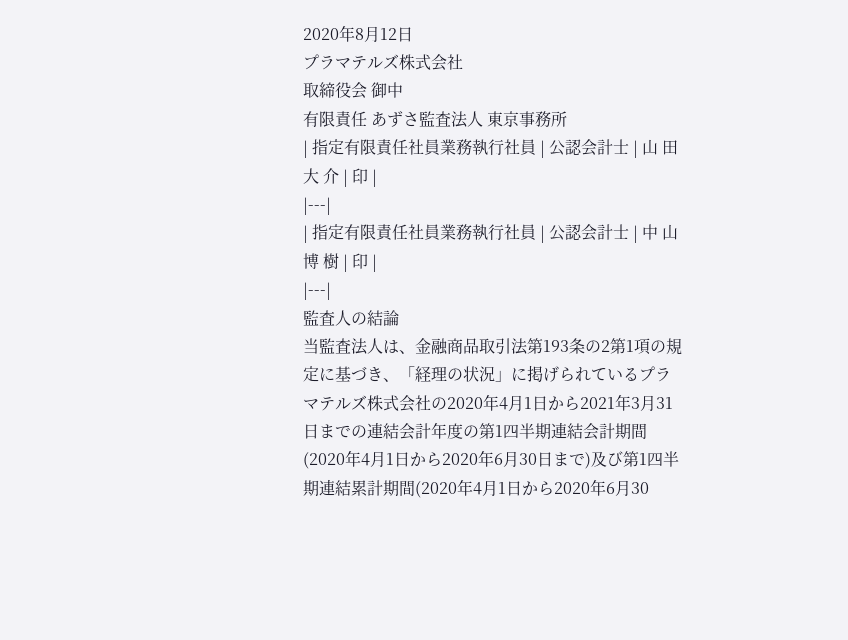2020年8月12日
プラマテルズ株式会社
取締役会 御中
有限責任 あずさ監査法人 東京事務所
| 指定有限責任社員業務執行社員 | 公認会計士 | 山 田 大 介 | 印 |
|---|
| 指定有限責任社員業務執行社員 | 公認会計士 | 中 山 博 樹 | 印 |
|---|
監査人の結論
当監査法人は、金融商品取引法第193条の2第1項の規定に基づき、「経理の状況」に掲げられているプラマテルズ株式会社の2020年4月1日から2021年3月31日までの連結会計年度の第1四半期連結会計期間(2020年4月1日から2020年6月30日まで)及び第1四半期連結累計期間(2020年4月1日から2020年6月30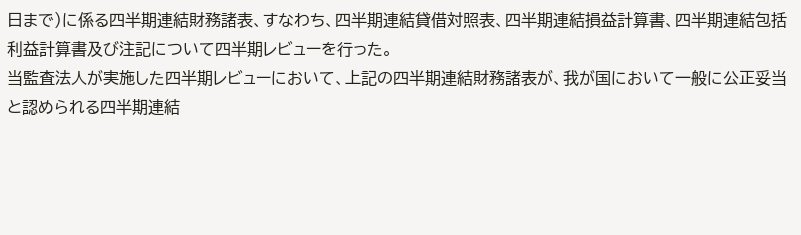日まで)に係る四半期連結財務諸表、すなわち、四半期連結貸借対照表、四半期連結損益計算書、四半期連結包括利益計算書及び注記について四半期レビューを行った。
当監査法人が実施した四半期レビューにおいて、上記の四半期連結財務諸表が、我が国において一般に公正妥当と認められる四半期連結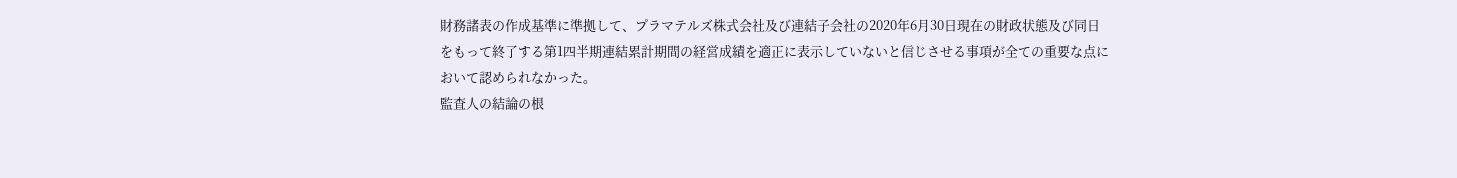財務諸表の作成基準に準拠して、プラマテルズ株式会社及び連結子会社の2020年6月30日現在の財政状態及び同日をもって終了する第1四半期連結累計期間の経営成績を適正に表示していないと信じさせる事項が全ての重要な点において認められなかった。
監査人の結論の根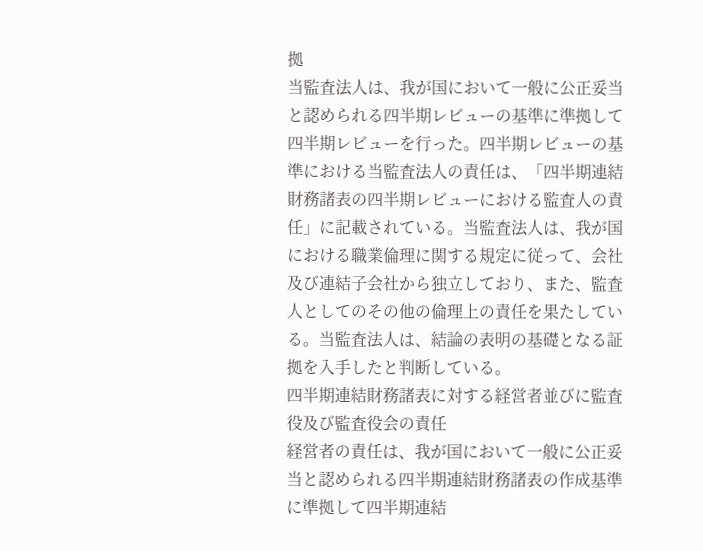拠
当監査法人は、我が国において一般に公正妥当と認められる四半期レビューの基準に準拠して四半期レビューを行った。四半期レビューの基準における当監査法人の責任は、「四半期連結財務諸表の四半期レビューにおける監査人の責任」に記載されている。当監査法人は、我が国における職業倫理に関する規定に従って、会社及び連結子会社から独立しており、また、監査人としてのその他の倫理上の責任を果たしている。当監査法人は、結論の表明の基礎となる証拠を入手したと判断している。
四半期連結財務諸表に対する経営者並びに監査役及び監査役会の責任
経営者の責任は、我が国において一般に公正妥当と認められる四半期連結財務諸表の作成基準に準拠して四半期連結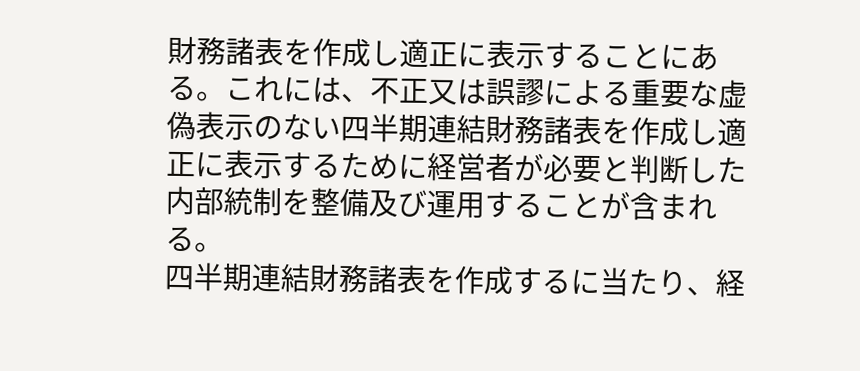財務諸表を作成し適正に表示することにある。これには、不正又は誤謬による重要な虚偽表示のない四半期連結財務諸表を作成し適正に表示するために経営者が必要と判断した内部統制を整備及び運用することが含まれる。
四半期連結財務諸表を作成するに当たり、経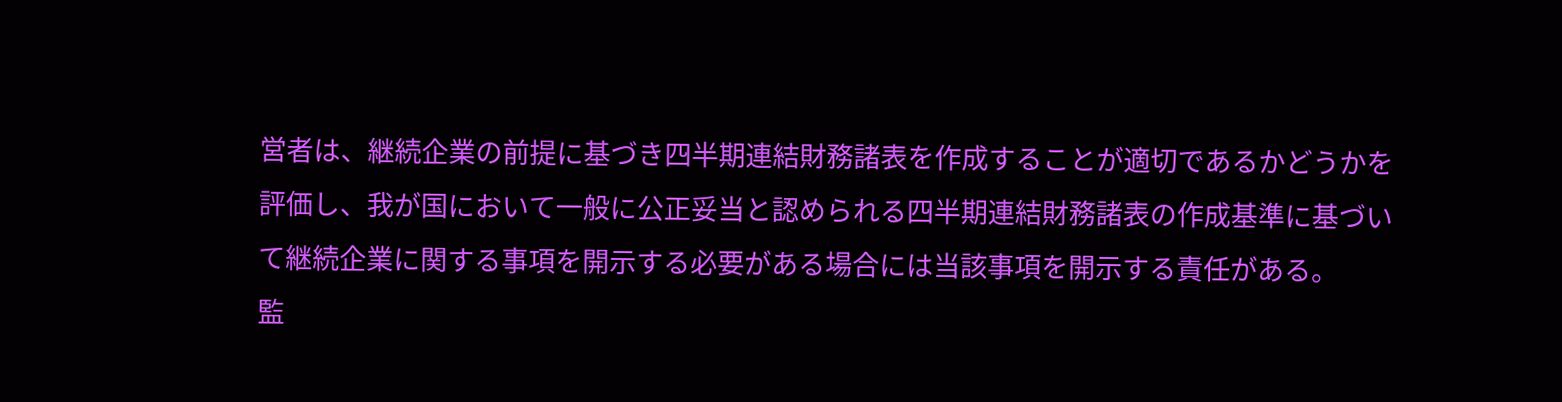営者は、継続企業の前提に基づき四半期連結財務諸表を作成することが適切であるかどうかを評価し、我が国において一般に公正妥当と認められる四半期連結財務諸表の作成基準に基づいて継続企業に関する事項を開示する必要がある場合には当該事項を開示する責任がある。
監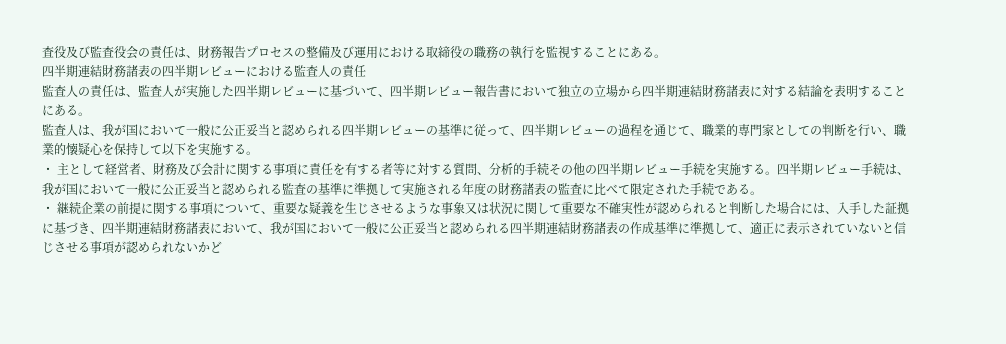査役及び監査役会の責任は、財務報告プロセスの整備及び運用における取締役の職務の執行を監視することにある。
四半期連結財務諸表の四半期レビューにおける監査人の責任
監査人の責任は、監査人が実施した四半期レビューに基づいて、四半期レビュー報告書において独立の立場から四半期連結財務諸表に対する結論を表明することにある。
監査人は、我が国において一般に公正妥当と認められる四半期レビューの基準に従って、四半期レビューの過程を通じて、職業的専門家としての判断を行い、職業的懐疑心を保持して以下を実施する。
・ 主として経営者、財務及び会計に関する事項に責任を有する者等に対する質問、分析的手続その他の四半期レビュー手続を実施する。四半期レビュー手続は、我が国において一般に公正妥当と認められる監査の基準に準拠して実施される年度の財務諸表の監査に比べて限定された手続である。
・ 継続企業の前提に関する事項について、重要な疑義を生じさせるような事象又は状況に関して重要な不確実性が認められると判断した場合には、入手した証拠に基づき、四半期連結財務諸表において、我が国において一般に公正妥当と認められる四半期連結財務諸表の作成基準に準拠して、適正に表示されていないと信じさせる事項が認められないかど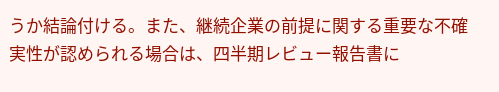うか結論付ける。また、継続企業の前提に関する重要な不確実性が認められる場合は、四半期レビュー報告書に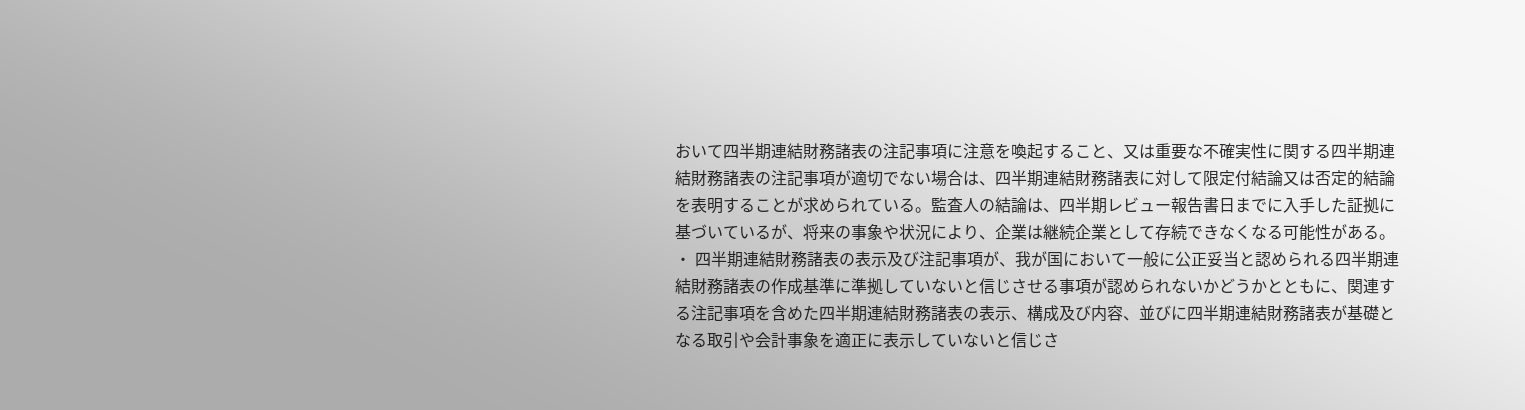おいて四半期連結財務諸表の注記事項に注意を喚起すること、又は重要な不確実性に関する四半期連結財務諸表の注記事項が適切でない場合は、四半期連結財務諸表に対して限定付結論又は否定的結論を表明することが求められている。監査人の結論は、四半期レビュー報告書日までに入手した証拠に基づいているが、将来の事象や状況により、企業は継続企業として存続できなくなる可能性がある。
・ 四半期連結財務諸表の表示及び注記事項が、我が国において一般に公正妥当と認められる四半期連結財務諸表の作成基準に準拠していないと信じさせる事項が認められないかどうかとともに、関連する注記事項を含めた四半期連結財務諸表の表示、構成及び内容、並びに四半期連結財務諸表が基礎となる取引や会計事象を適正に表示していないと信じさ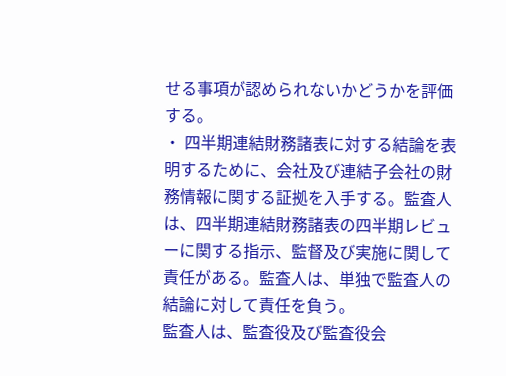せる事項が認められないかどうかを評価する。
・ 四半期連結財務諸表に対する結論を表明するために、会社及び連結子会社の財務情報に関する証拠を入手する。監査人は、四半期連結財務諸表の四半期レビューに関する指示、監督及び実施に関して責任がある。監査人は、単独で監査人の結論に対して責任を負う。
監査人は、監査役及び監査役会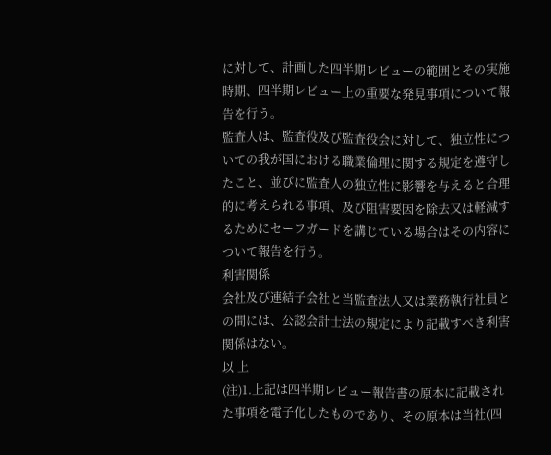に対して、計画した四半期レビューの範囲とその実施時期、四半期レビュー上の重要な発見事項について報告を行う。
監査人は、監査役及び監査役会に対して、独立性についての我が国における職業倫理に関する規定を遵守したこと、並びに監査人の独立性に影響を与えると合理的に考えられる事項、及び阻害要因を除去又は軽減するためにセーフガードを講じている場合はその内容について報告を行う。
利害関係
会社及び連結子会社と当監査法人又は業務執行社員との間には、公認会計士法の規定により記載すべき利害関係はない。
以 上
(注)1.上記は四半期レビュー報告書の原本に記載された事項を電子化したものであり、その原本は当社(四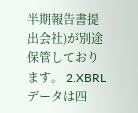半期報告書提出会社)が別途保管しております。 2.XBRLデータは四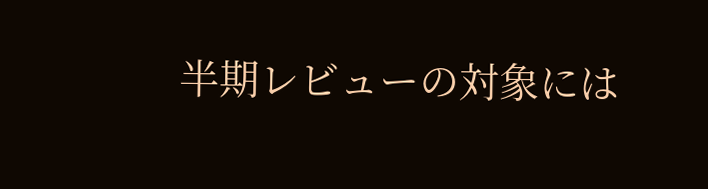半期レビューの対象には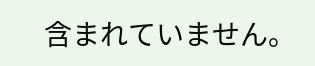含まれていません。